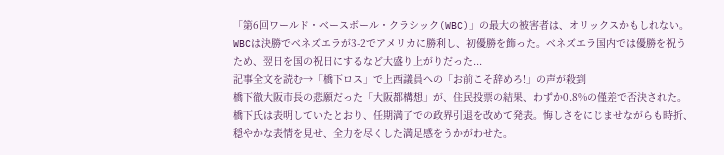「第6回ワールド・ベースボール・クラシック(WBC)」の最大の被害者は、オリックスかもしれない。WBCは決勝でベネズエラが3-2でアメリカに勝利し、初優勝を飾った。ベネズエラ国内では優勝を祝うため、翌日を国の祝日にするなど大盛り上がりだった...
記事全文を読む→「橋下ロス」で上西議員への「お前こそ辞めろ!」の声が殺到
橋下徹大阪市長の悲願だった「大阪都構想」が、住民投票の結果、わずか0.8%の僅差で否決された。
橋下氏は表明していたとおり、任期満了での政界引退を改めて発表。悔しさをにじませながらも時折、穏やかな表情を見せ、全力を尽くした満足感をうかがわせた。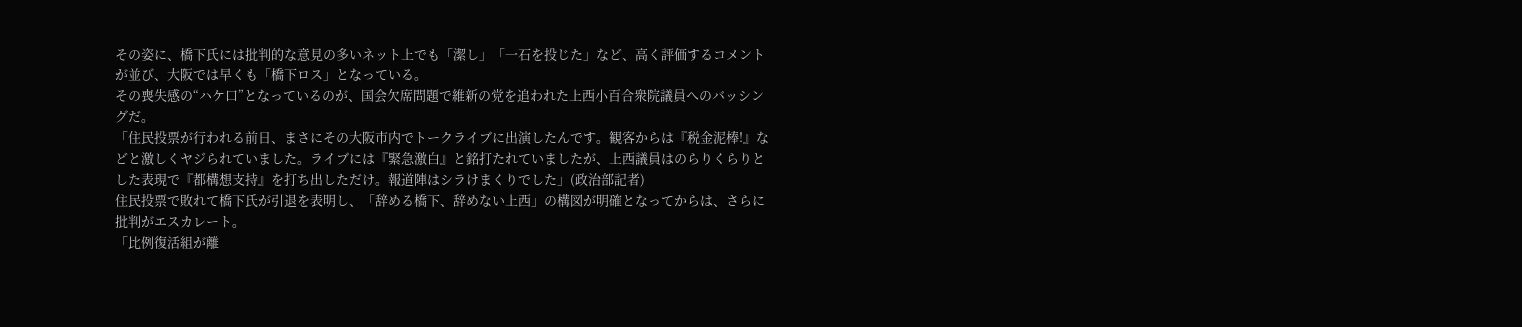その姿に、橋下氏には批判的な意見の多いネット上でも「潔し」「一石を投じた」など、高く評価するコメントが並び、大阪では早くも「橋下ロス」となっている。
その喪失感の“ハケ口”となっているのが、国会欠席問題で維新の党を追われた上西小百合衆院議員へのバッシングだ。
「住民投票が行われる前日、まさにその大阪市内でトークライブに出演したんです。観客からは『税金泥棒!』などと激しくヤジられていました。ライブには『緊急激白』と銘打たれていましたが、上西議員はのらりくらりとした表現で『都構想支持』を打ち出しただけ。報道陣はシラけまくりでした」(政治部記者)
住民投票で敗れて橋下氏が引退を表明し、「辞める橋下、辞めない上西」の構図が明確となってからは、さらに批判がエスカレート。
「比例復活組が離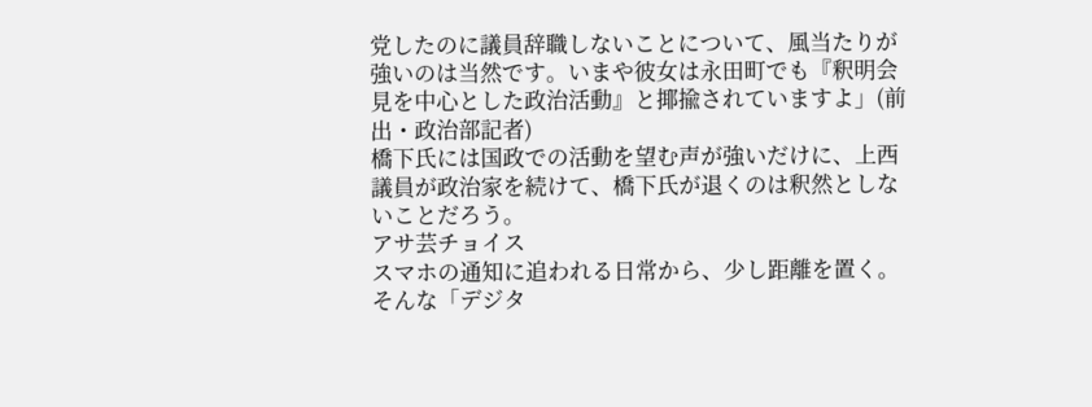党したのに議員辞職しないことについて、風当たりが強いのは当然です。いまや彼女は永田町でも『釈明会見を中心とした政治活動』と揶揄されていますよ」(前出・政治部記者)
橋下氏には国政での活動を望む声が強いだけに、上西議員が政治家を続けて、橋下氏が退くのは釈然としないことだろう。
アサ芸チョイス
スマホの通知に追われる日常から、少し距離を置く。そんな「デジタ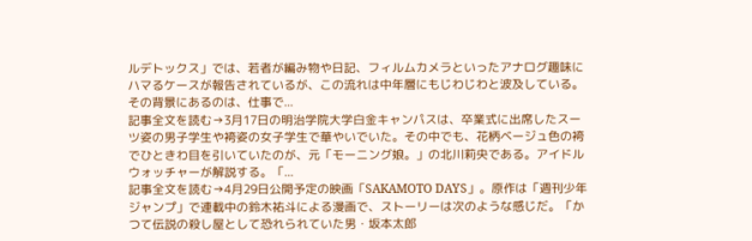ルデトックス」では、若者が編み物や日記、フィルムカメラといったアナログ趣味にハマるケースが報告されているが、この流れは中年層にもじわじわと波及している。その背景にあるのは、仕事で...
記事全文を読む→3月17日の明治学院大学白金キャンパスは、卒業式に出席したスーツ姿の男子学生や袴姿の女子学生で華やいでいた。その中でも、花柄ベージュ色の袴でひときわ目を引いていたのが、元「モーニング娘。」の北川莉央である。アイドルウォッチャーが解説する。「...
記事全文を読む→4月29日公開予定の映画「SAKAMOTO DAYS」。原作は「週刊少年ジャンプ」で連載中の鈴木祐斗による漫画で、ストーリーは次のような感じだ。「かつて伝説の殺し屋として恐れられていた男・坂本太郎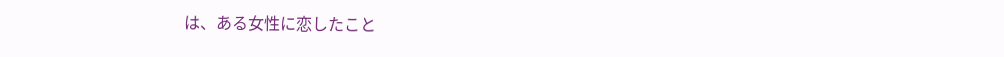は、ある女性に恋したこと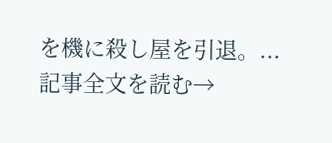を機に殺し屋を引退。...
記事全文を読む→